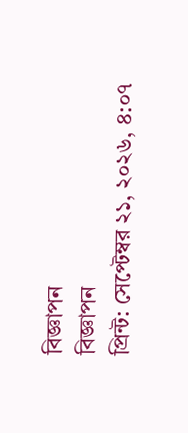বিজ্ঞাপন
বিজ্ঞাপন
প্রিন্ট: সেপ্টেম্বর ২১, ২০২৬, ৪:০৭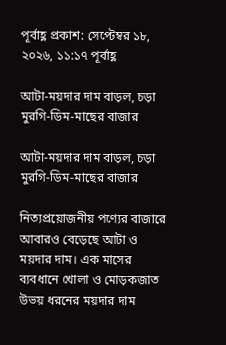পূর্বাহ্ণ প্রকাশ: সেপ্টেম্বর ১৮, ২০২৬, ১১:১৭ পূর্বাহ্ণ

আটা-ময়দার দাম বাড়ল, চড়া মুরগি-ডিম-মাছের বাজার

আটা-ময়দার দাম বাড়ল, চড়া মুরগি-ডিম-মাছের বাজার

নিত্যপ্রয়োজনীয় পণ্যের বাজারে আবারও বেড়েছে আটা ও ময়দার দাম। এক মাসের ব্যবধানে খোলা ও মোড়কজাত উভয় ধরনের ময়দার দাম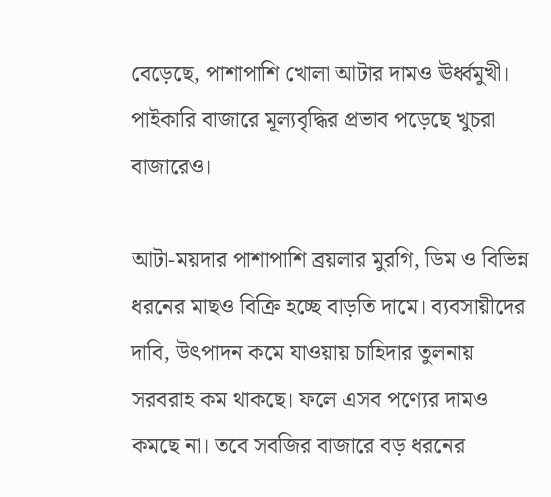বেড়েছে, পাশাপাশি খোলা আটার দামও ঊর্ধ্বমুখী। পাইকারি বাজারে মূল্যবৃদ্ধির প্রভাব পড়েছে খুচরা বাজারেও।

আটা-ময়দার পাশাপাশি ব্রয়লার মুরগি, ডিম ও বিভিন্ন ধরনের মাছও বিক্রি হচ্ছে বাড়তি দামে। ব্যবসায়ীদের দাবি, উৎপাদন কমে যাওয়ায় চাহিদার তুলনায় সরবরাহ কম থাকছে। ফলে এসব পণ্যের দামও কমছে না। তবে সবজির বাজারে বড় ধরনের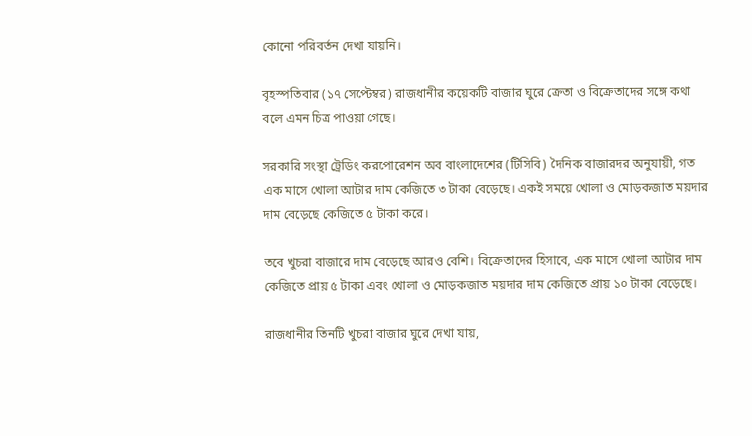কোনো পরিবর্তন দেখা যায়নি।

বৃহস্পতিবার (১৭ সেপ্টেম্বর) রাজধানীর কয়েকটি বাজার ঘুরে ক্রেতা ও বিক্রেতাদের সঙ্গে কথা বলে এমন চিত্র পাওয়া গেছে।

সরকারি সংস্থা ট্রেডিং করপোরেশন অব বাংলাদেশের (টিসিবি) দৈনিক বাজারদর অনুযায়ী, গত এক মাসে খোলা আটার দাম কেজিতে ৩ টাকা বেড়েছে। একই সময়ে খোলা ও মোড়কজাত ময়দার দাম বেড়েছে কেজিতে ৫ টাকা করে।

তবে খুচরা বাজারে দাম বেড়েছে আরও বেশি। বিক্রেতাদের হিসাবে, এক মাসে খোলা আটার দাম কেজিতে প্রায় ৫ টাকা এবং খোলা ও মোড়কজাত ময়দার দাম কেজিতে প্রায় ১০ টাকা বেড়েছে।

রাজধানীর তিনটি খুচরা বাজার ঘুরে দেখা যায়,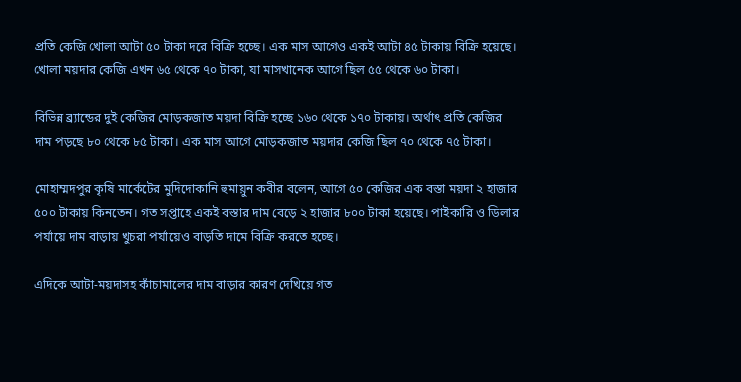প্রতি কেজি খোলা আটা ৫০ টাকা দরে বিক্রি হচ্ছে। এক মাস আগেও একই আটা ৪৫ টাকায় বিক্রি হয়েছে। খোলা ময়দার কেজি এখন ৬৫ থেকে ৭০ টাকা, যা মাসখানেক আগে ছিল ৫৫ থেকে ৬০ টাকা।

বিভিন্ন ব্র্যান্ডের দুই কেজির মোড়কজাত ময়দা বিক্রি হচ্ছে ১৬০ থেকে ১৭০ টাকায়। অর্থাৎ প্রতি কেজির দাম পড়ছে ৮০ থেকে ৮৫ টাকা। এক মাস আগে মোড়কজাত ময়দার কেজি ছিল ৭০ থেকে ৭৫ টাকা।

মোহাম্মদপুর কৃষি মার্কেটের মুদিদোকানি হুমায়ুন কবীর বলেন, আগে ৫০ কেজির এক বস্তা ময়দা ২ হাজার ৫০০ টাকায় কিনতেন। গত সপ্তাহে একই বস্তার দাম বেড়ে ২ হাজার ৮০০ টাকা হয়েছে। পাইকারি ও ডিলার পর্যায়ে দাম বাড়ায় খুচরা পর্যায়েও বাড়তি দামে বিক্রি করতে হচ্ছে।

এদিকে আটা-ময়দাসহ কাঁচামালের দাম বাড়ার কারণ দেখিয়ে গত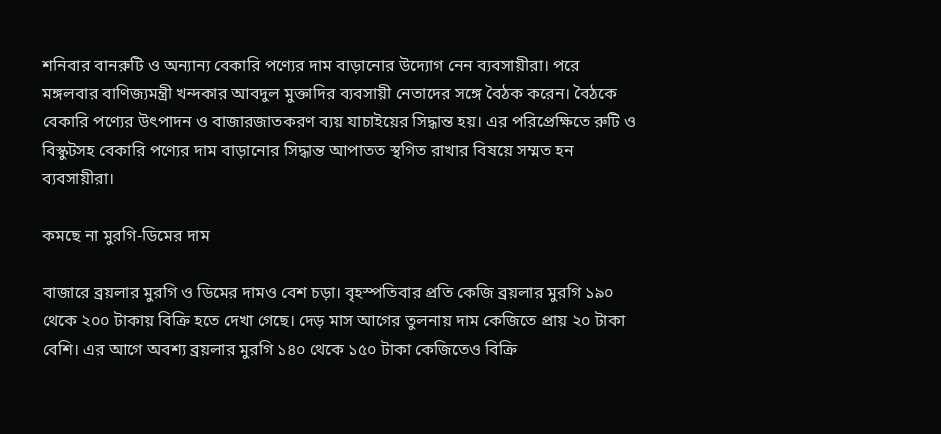শনিবার বানরুটি ও অন্যান্য বেকারি পণ্যের দাম বাড়ানোর উদ্যোগ নেন ব্যবসায়ীরা। পরে মঙ্গলবার বাণিজ্যমন্ত্রী খন্দকার আবদুল মুক্তাদির ব্যবসায়ী নেতাদের সঙ্গে বৈঠক করেন। বৈঠকে বেকারি পণ্যের উৎপাদন ও বাজারজাতকরণ ব্যয় যাচাইয়ের সিদ্ধান্ত হয়। এর পরিপ্রেক্ষিতে রুটি ও বিস্কুটসহ বেকারি পণ্যের দাম বাড়ানোর সিদ্ধান্ত আপাতত স্থগিত রাখার বিষয়ে সম্মত হন ব্যবসায়ীরা।

কমছে না মুরগি-ডিমের দাম

বাজারে ব্রয়লার মুরগি ও ডিমের দামও বেশ চড়া। বৃহস্পতিবার প্রতি কেজি ব্রয়লার মুরগি ১৯০ থেকে ২০০ টাকায় বিক্রি হতে দেখা গেছে। দেড় মাস আগের তুলনায় দাম কেজিতে প্রায় ২০ টাকা বেশি। এর আগে অবশ্য ব্রয়লার মুরগি ১৪০ থেকে ১৫০ টাকা কেজিতেও বিক্রি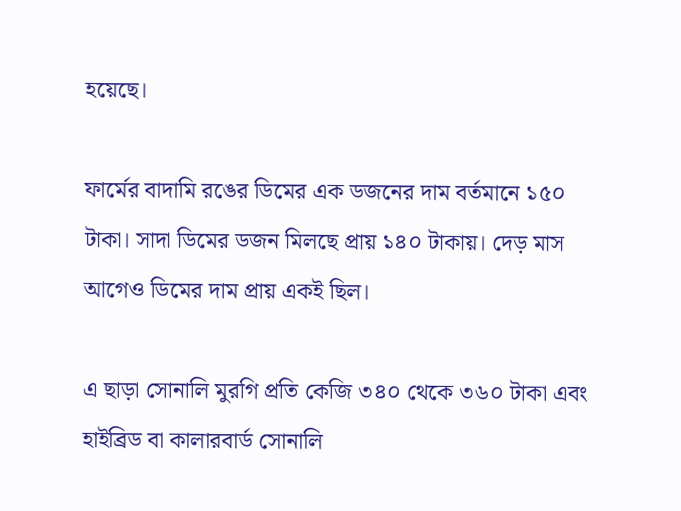হয়েছে।

ফার্মের বাদামি রঙের ডিমের এক ডজনের দাম বর্তমানে ১৫০ টাকা। সাদা ডিমের ডজন মিলছে প্রায় ১৪০ টাকায়। দেড় মাস আগেও ডিমের দাম প্রায় একই ছিল।

এ ছাড়া সোনালি মুরগি প্রতি কেজি ৩৪০ থেকে ৩৬০ টাকা এবং হাইব্রিড বা কালারবার্ড সোনালি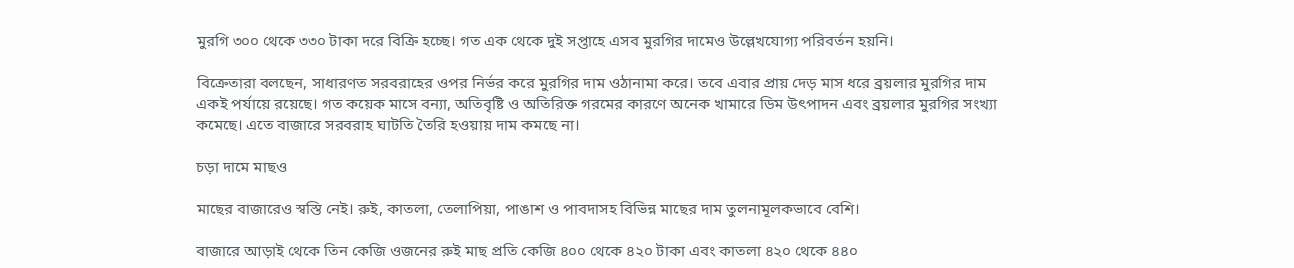মুরগি ৩০০ থেকে ৩৩০ টাকা দরে বিক্রি হচ্ছে। গত এক থেকে দুই সপ্তাহে এসব মুরগির দামেও উল্লেখযোগ্য পরিবর্তন হয়নি।

বিক্রেতারা বলছেন, সাধারণত সরবরাহের ওপর নির্ভর করে মুরগির দাম ওঠানামা করে। তবে এবার প্রায় দেড় মাস ধরে ব্রয়লার মুরগির দাম একই পর্যায়ে রয়েছে। গত কয়েক মাসে বন্যা, অতিবৃষ্টি ও অতিরিক্ত গরমের কারণে অনেক খামারে ডিম উৎপাদন এবং ব্রয়লার মুরগির সংখ্যা কমেছে। এতে বাজারে সরবরাহ ঘাটতি তৈরি হওয়ায় দাম কমছে না।

চড়া দামে মাছও

মাছের বাজারেও স্বস্তি নেই। রুই, কাতলা, তেলাপিয়া, পাঙাশ ও পাবদাসহ বিভিন্ন মাছের দাম তুলনামূলকভাবে বেশি।

বাজারে আড়াই থেকে তিন কেজি ওজনের রুই মাছ প্রতি কেজি ৪০০ থেকে ৪২০ টাকা এবং কাতলা ৪২০ থেকে ৪৪০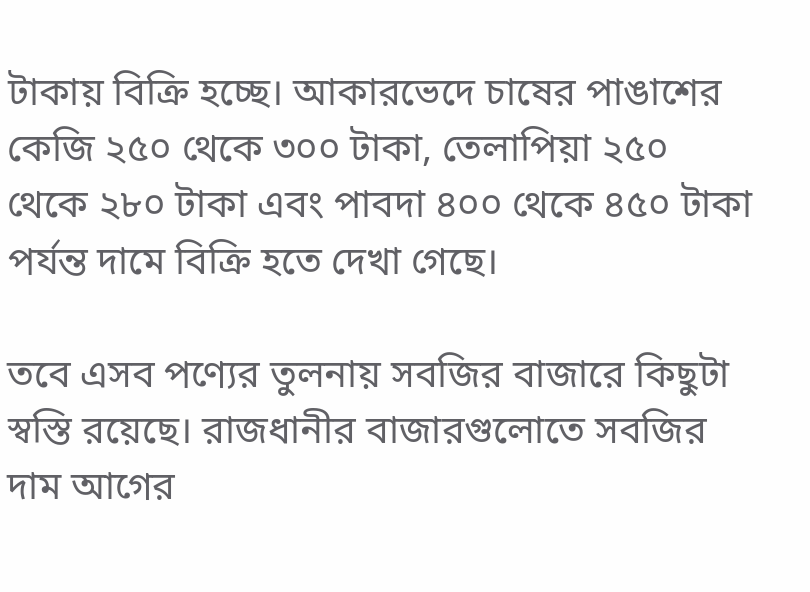টাকায় বিক্রি হচ্ছে। আকারভেদে চাষের পাঙাশের কেজি ২৫০ থেকে ৩০০ টাকা, তেলাপিয়া ২৫০ থেকে ২৮০ টাকা এবং পাবদা ৪০০ থেকে ৪৫০ টাকা পর্যন্ত দামে বিক্রি হতে দেখা গেছে।

তবে এসব পণ্যের তুলনায় সবজির বাজারে কিছুটা স্বস্তি রয়েছে। রাজধানীর বাজারগুলোতে সবজির দাম আগের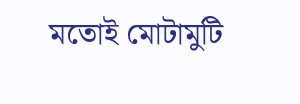মতোই মোটামুটি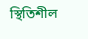স্থিতিশীল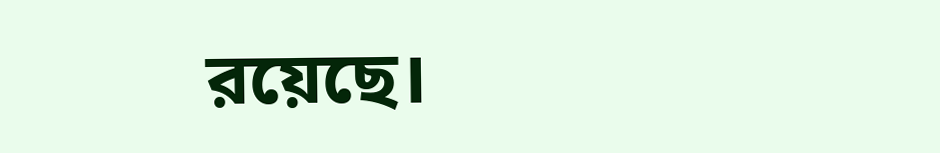রয়েছে।